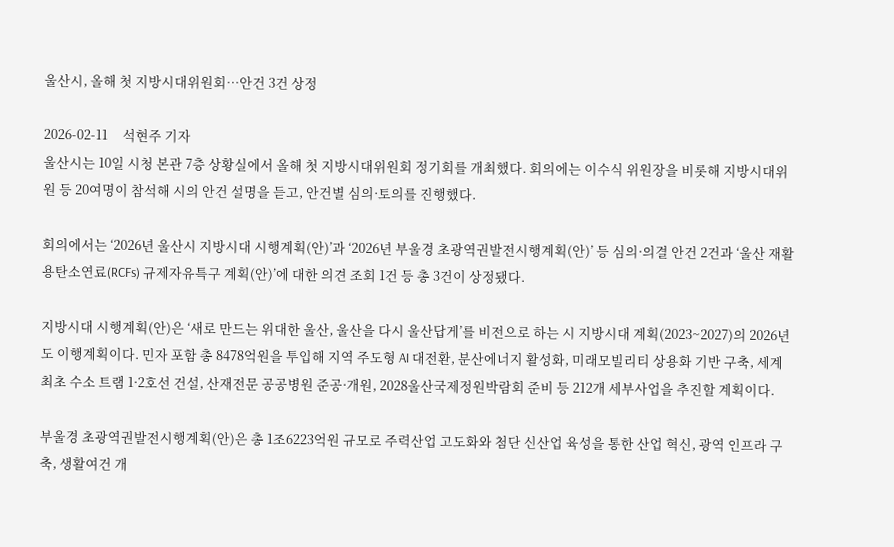울산시, 올해 첫 지방시대위원회…안건 3건 상정

2026-02-11     석현주 기자
울산시는 10일 시청 본관 7층 상황실에서 올해 첫 지방시대위원회 정기회를 개최했다. 회의에는 이수식 위원장을 비롯해 지방시대위원 등 20여명이 참석해 시의 안건 설명을 듣고, 안건별 심의·토의를 진행했다.

회의에서는 ‘2026년 울산시 지방시대 시행계획(안)’과 ‘2026년 부울경 초광역권발전시행계획(안)’ 등 심의·의결 안건 2건과 ‘울산 재활용탄소연료(RCFs) 규제자유특구 계획(안)’에 대한 의견 조회 1건 등 총 3건이 상정됐다.

지방시대 시행계획(안)은 ‘새로 만드는 위대한 울산, 울산을 다시 울산답게’를 비전으로 하는 시 지방시대 계획(2023~2027)의 2026년도 이행계획이다. 민자 포함 총 8478억원을 투입해 지역 주도형 AI 대전환, 분산에너지 활성화, 미래모빌리티 상용화 기반 구축, 세계 최초 수소 트램 1·2호선 건설, 산재전문 공공병원 준공·개원, 2028울산국제정원박람회 준비 등 212개 세부사업을 추진할 계획이다.

부울경 초광역권발전시행계획(안)은 총 1조6223억원 규모로 주력산업 고도화와 첨단 신산업 육성을 통한 산업 혁신, 광역 인프라 구축, 생활여건 개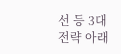선 등 3대 전략 아래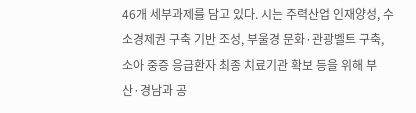46개 세부과제를 담고 있다. 시는 주력산업 인재양성, 수소경제권 구축 기반 조성, 부울경 문화·관광벨트 구축, 소아 중증 응급환자 최종 치료기관 확보 등을 위해 부산·경남과 공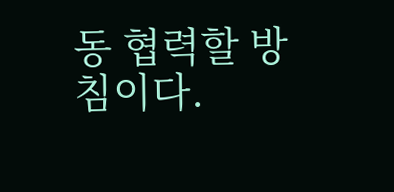동 협력할 방침이다.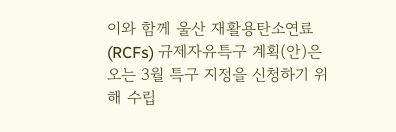이와 함께 울산 재활용탄소연료(RCFs) 규제자유특구 계획(안)은 오는 3월 특구 지정을 신청하기 위해 수립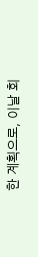한 계획으로, 이날 회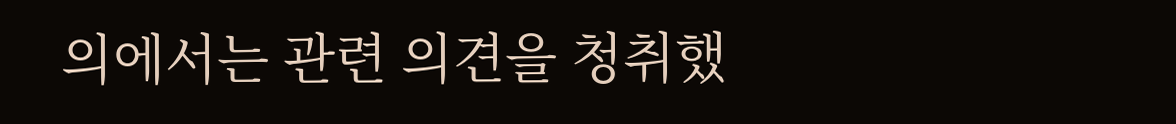의에서는 관련 의견을 청취했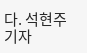다. 석현주기자